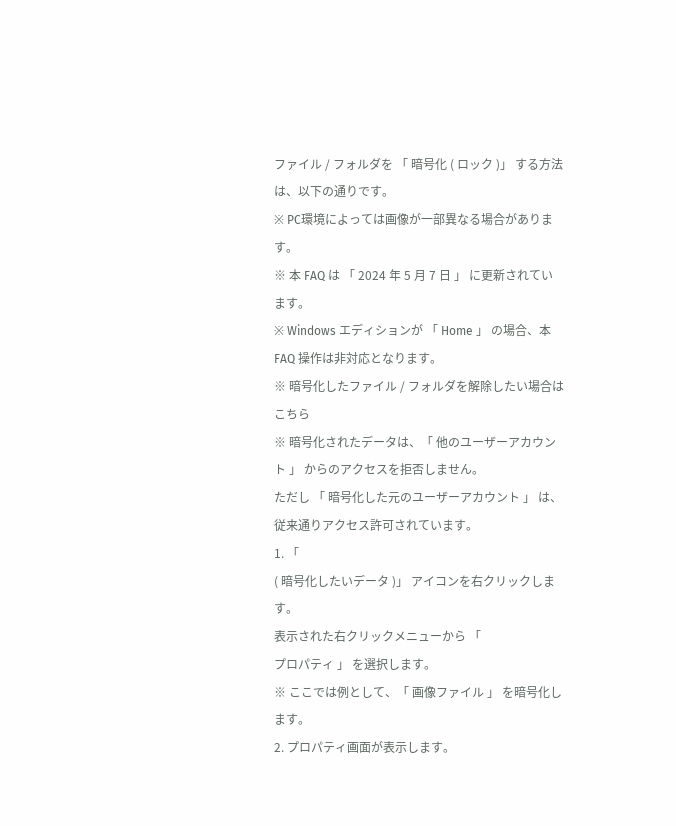ファイル / フォルダを 「 暗号化 ( ロック )」 する方法は、以下の通りです。
※ PC環境によっては画像が一部異なる場合があります。
※ 本 FAQ は 「 2024 年 5 月 7 日 」 に更新されています。
※ Windows エディションが 「 Home 」 の場合、本 FAQ 操作は非対応となります。
※ 暗号化したファイル / フォルダを解除したい場合は こちら
※ 暗号化されたデータは、「 他のユーザーアカウント 」 からのアクセスを拒否しません。
ただし 「 暗号化した元のユーザーアカウント 」 は、従来通りアクセス許可されています。
1. 「
( 暗号化したいデータ )」 アイコンを右クリックします。
表示された右クリックメニューから 「
プロパティ 」 を選択します。
※ ここでは例として、「 画像ファイル 」 を暗号化します。
2. プロパティ画面が表示します。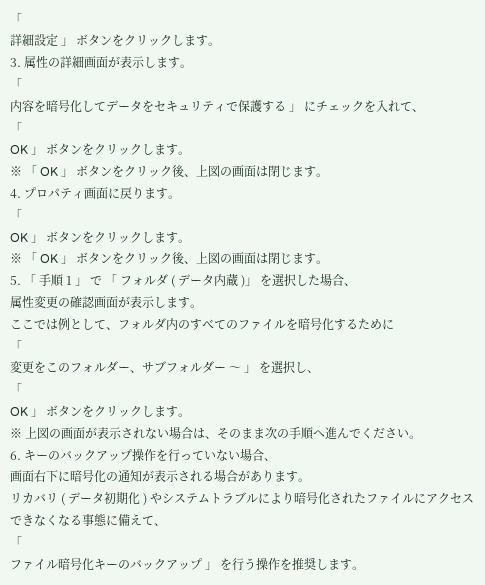「
詳細設定 」 ボタンをクリックします。
3. 属性の詳細画面が表示します。
「
内容を暗号化してデータをセキュリティで保護する 」 にチェックを入れて、
「
OK 」 ボタンをクリックします。
※ 「 OK 」 ボタンをクリック後、上図の画面は閉じます。
4. プロパティ画面に戻ります。
「
OK 」 ボタンをクリックします。
※ 「 OK 」 ボタンをクリック後、上図の画面は閉じます。
5. 「 手順 1 」 で 「 フォルダ ( データ内蔵 )」 を選択した場合、
属性変更の確認画面が表示します。
ここでは例として、フォルダ内のすべてのファイルを暗号化するために
「
変更をこのフォルダー、サブフォルダー 〜 」 を選択し、
「
OK 」 ボタンをクリックします。
※ 上図の画面が表示されない場合は、そのまま次の手順へ進んでください。
6. キーのバックアップ操作を行っていない場合、
画面右下に暗号化の通知が表示される場合があります。
リカバリ ( データ初期化 ) やシステムトラブルにより暗号化されたファイルにアクセスできなくなる事態に備えて、
「
ファイル暗号化キーのバックアップ 」 を行う操作を推奨します。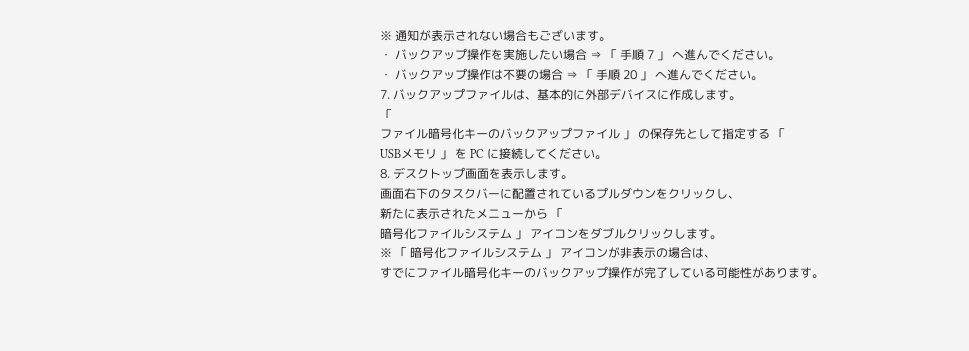※ 通知が表示されない場合もございます。
・ バックアップ操作を実施したい場合 ⇒ 「 手順 7 」 へ進んでください。
・ バックアップ操作は不要の場合 ⇒ 「 手順 20 」 へ進んでください。
7. バックアップファイルは、基本的に外部デバイスに作成します。
「
ファイル暗号化キーのバックアップファイル 」 の保存先として指定する 「
USBメモリ 」 を PC に接続してください。
8. デスクトップ画面を表示します。
画面右下のタスクバーに配置されているプルダウンをクリックし、
新たに表示されたメニューから 「
暗号化ファイルシステム 」 アイコンをダブルクリックします。
※ 「 暗号化ファイルシステム 」 アイコンが非表示の場合は、
すでにファイル暗号化キーのバックアップ操作が完了している可能性があります。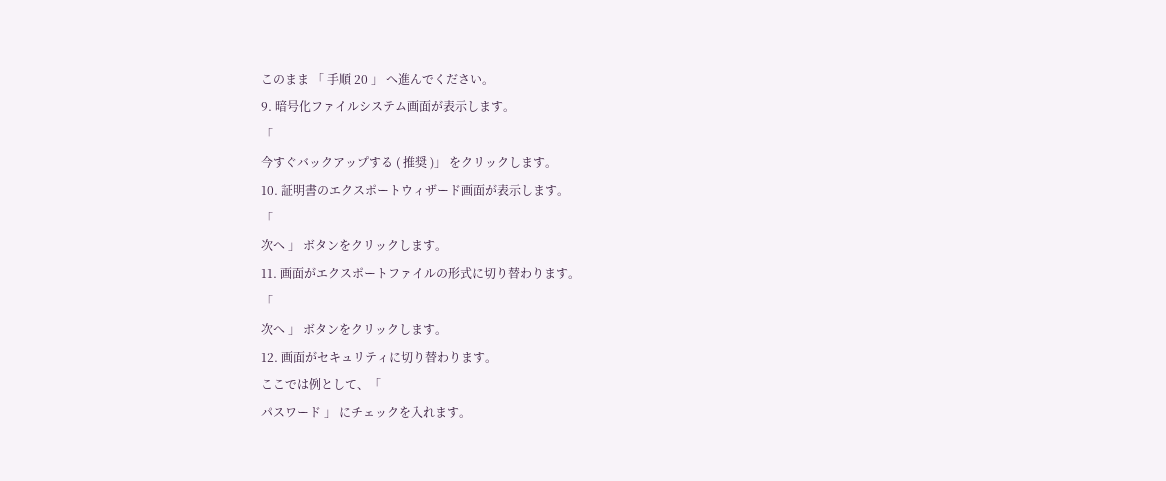このまま 「 手順 20 」 へ進んでください。
9. 暗号化ファイルシステム画面が表示します。
「
今すぐバックアップする ( 推奨 )」 をクリックします。
10. 証明書のエクスポートウィザード画面が表示します。
「
次へ 」 ボタンをクリックします。
11. 画面がエクスポートファイルの形式に切り替わります。
「
次へ 」 ボタンをクリックします。
12. 画面がセキュリティに切り替わります。
ここでは例として、「
パスワード 」 にチェックを入れます。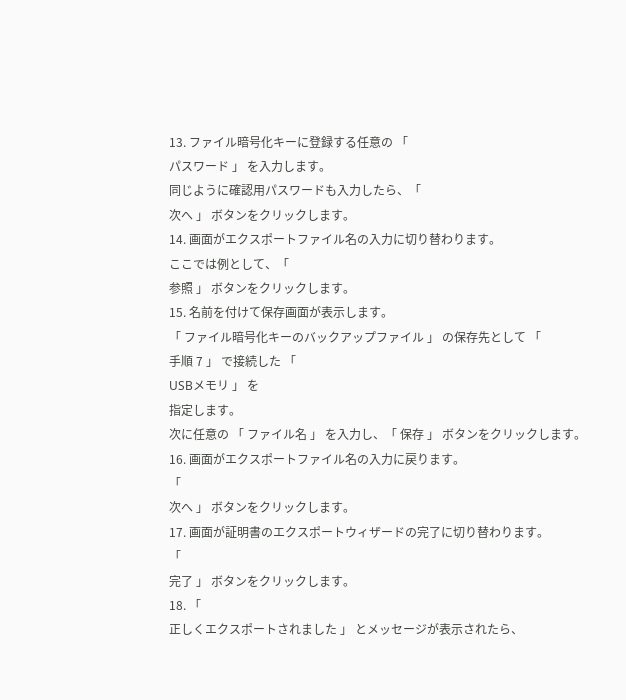13. ファイル暗号化キーに登録する任意の 「
パスワード 」 を入力します。
同じように確認用パスワードも入力したら、「
次へ 」 ボタンをクリックします。
14. 画面がエクスポートファイル名の入力に切り替わります。
ここでは例として、「
参照 」 ボタンをクリックします。
15. 名前を付けて保存画面が表示します。
「 ファイル暗号化キーのバックアップファイル 」 の保存先として 「
手順 7 」 で接続した 「
USBメモリ 」 を
指定します。
次に任意の 「 ファイル名 」 を入力し、「 保存 」 ボタンをクリックします。
16. 画面がエクスポートファイル名の入力に戻ります。
「
次へ 」 ボタンをクリックします。
17. 画面が証明書のエクスポートウィザードの完了に切り替わります。
「
完了 」 ボタンをクリックします。
18. 「
正しくエクスポートされました 」 とメッセージが表示されたら、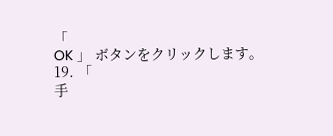「
OK 」 ボタンをクリックします。
19. 「
手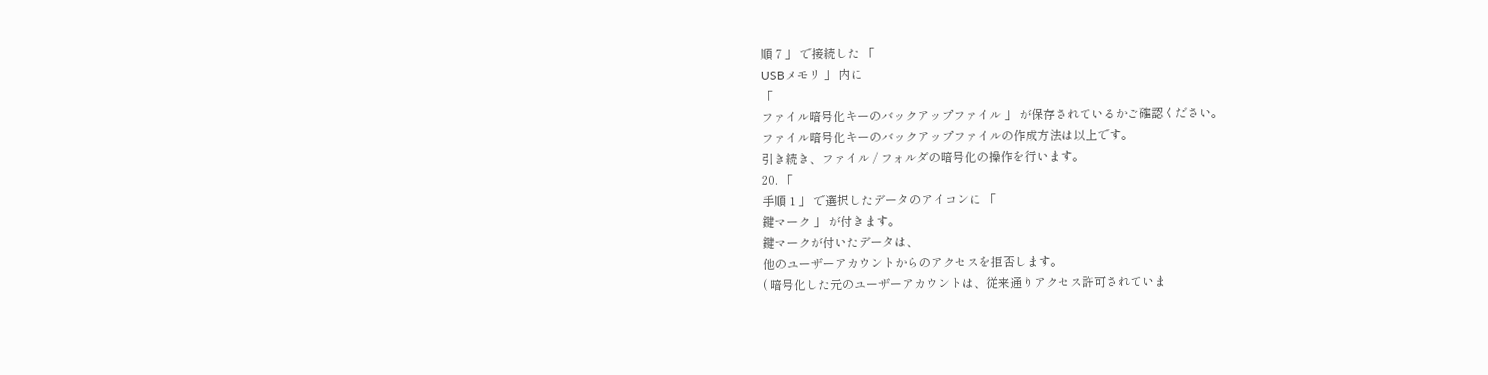順 7 」 で接続した 「
USBメモリ 」 内に
「
ファイル暗号化キーのバックアップファイル 」 が保存されているかご確認ください。
ファイル暗号化キーのバックアップファイルの作成方法は以上です。
引き続き、ファイル / フォルダの暗号化の操作を行います。
20. 「
手順 1 」 で選択したデータのアイコンに 「
鍵マーク 」 が付きます。
鍵マークが付いたデータは、
他のユーザーアカウントからのアクセスを拒否します。
( 暗号化した元のユーザーアカウントは、従来通りアクセス許可されていま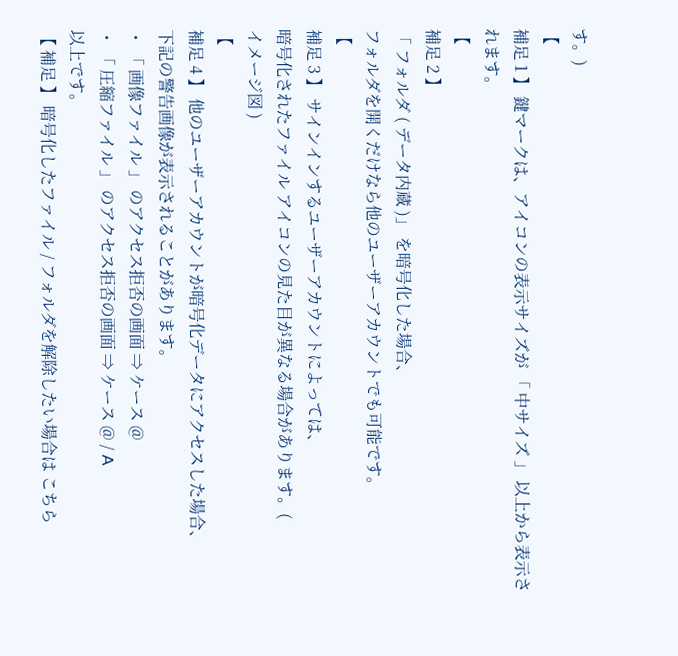す。)
【
補足 1 】 鍵マークは、アイコンの表示サイズが 「 中サイズ 」 以上から表示されます。
【
補足 2 】
「 フォルダ ( データ内蔵 )」 を暗号化した場合、
フォルダを開くだけなら他のユーザーアカウントでも可能です。
【
補足 3 】 サインインするユーザーアカウントによっては、
暗号化されたファイル アイコンの見た目が異なる場合があります。(
イメージ図 )
【
補足 4 】 他のユーザーアカウントが暗号化データにアクセスした場合、
下記の警告画像が表示されることがあります。
・ 「 画像ファイル 」 のアクセス拒否の画面 ⇒ ケース @
・ 「 圧縮ファイル 」 のアクセス拒否の画面 ⇒ ケース @ / A
以上です。
【 補足 】 暗号化したファイル / フォルダを解除したい場合は こちら